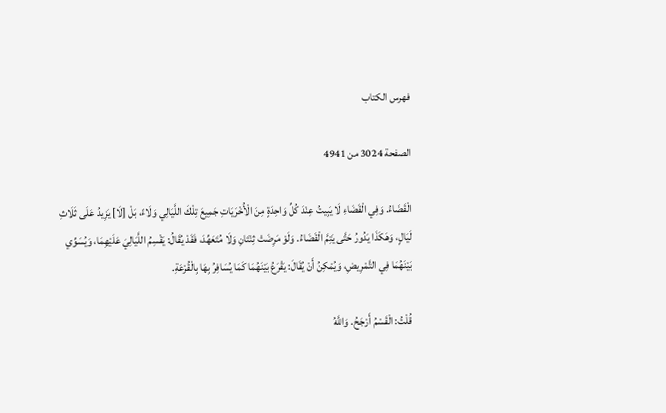فهرس الكتاب

الصفحة 3024 من 4941

الْقَضَاءُ. وَفِي الْقَضَاءِ لَا يَبِيتُ عِنْدَ كُلِّ وَاحِدَةٍ مِنَ الْأُخْرَيَاتِ جَمِيعَ تِلْكَ اللَّيَالِي وَلَاءً، بَلْ [لَا] يَزِيدُ عَلَى ثَلَاثِ لَيَالٍ، وَهَكَذَا يَدُورُ حَتَّى يَتِمَّ الْقَضَاءُ. وَلَوْ مَرِضَتْ ثِنْتَانِ وَلَا مُتَعَهِّدَ، فَقَدْ يُقَالُ: يَقْسِمُ اللَّيَالِيَ عَلَيْهِمَا، وَيُسَوِّي بَيْنَهُمَا فِي التَّمْرِيضِ، وَيُمْكِنُ أَنْ يُقَالَ: يَقْرَعُ بَيْنَهُمَا كَمَا يُسَافِرُ بِهَا بِالْقُرْعَةِ.

قُلْتُ: الْقَسْمُ أَرْجَحُ. وَاللَّهُ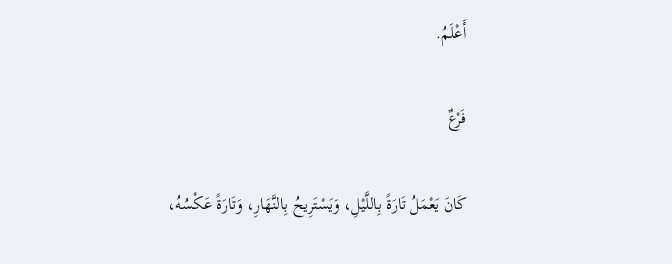أَعْلَمُ.

فَرْعٌ

كَانَ يَعْمَلُ تَارَةً بِاللَّيْلِ، وَيَسْتَرِيحُ بِالنَّهَارِ، وَتَارَةً عَكْسُهُ،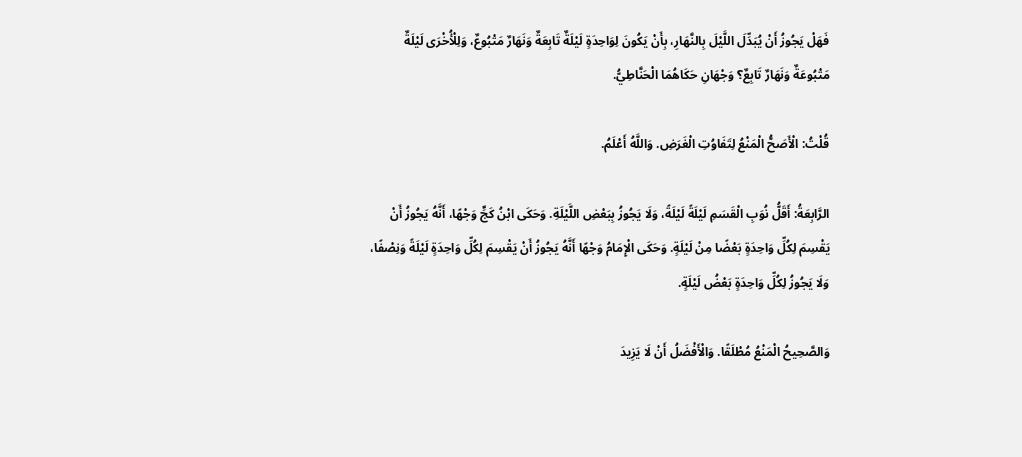فَهَلْ يَجُوزُ أَنْ يُبَدِّلَ اللَّيْلَ بِالنَّهَارِ، بِأَنْ يَكُونَ لِوَاحِدَةٍ لَيْلَةٌ تَابِعَةٌ وَنَهَارٌ مَتْبُوعٌ، وَلِلْأُخْرَى لَيْلَةٌ مَتْبُوعَةٌ وَنَهَارٌ تَابِعٌ؟ وَجْهَانِ حَكَاهُمَا الْحَنَّاطِيُّ.

قُلْتُ: الْأَصَحُّ الْمَنْعُ لِتَفَاوُتِ الْغَرَضِ. وَاللَّهُ أَعْلَمُ.

الرَّابِعَةُ: أَقَلُّ نُوَبِ الْقَسَمِ لَيْلَةً لَيْلَةً، وَلَا يَجُوزُ بِبَعْضِ اللَّيْلَةِ. وَحَكَى ابْنُ كَجٍّ وَجْهًا، أَنَّهُ يَجُوزُ أَنْ يَقْسِمَ لِكُلِّ وَاحِدَةٍ بَعْضًا مِنْ لَيْلَةٍ. وَحَكَى الْإِمَامُ وَجْهًا أَنَّهُ يَجُوزُ أَنْ يَقْسِمَ لِكُلِّ وَاحِدَةٍ لَيْلَةً وَنِصْفًا، وَلَا يَجُوزُ لِكُلِّ وَاحِدَةٍ بَعْضُ لَيْلَةٍ.

وَالصَّحِيحُ الْمَنْعُ مُطْلَقًا. وَالْأَفْضَلُ أَنْ لَا يَزِيدَ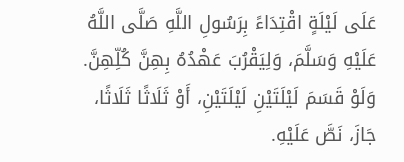عَلَى لَيْلَةٍ اقْتِدَاءً بِرَسُولِ اللَّهِ صَلَّى اللَّهُ عَلَيْهِ وَسَلَّمَ، وَلِيَقْرُبَ عَهْدُهُ بِهِنَّ كُلِّهِنَّ. وَلَوْ قَسَمَ لَيْلَتَيْنِ لَيْلَتَيْنِ، أَوْ ثَلَاثًا ثَلَاثًا، جَازَ، نَصَّ عَلَيْهِ.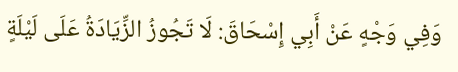وَفِي وَجْهٍ عَنْ أَبِي إِسْحَاقَ: لَا تَجُوزُ الزِّيَادَةُ عَلَى لَيْلَةٍ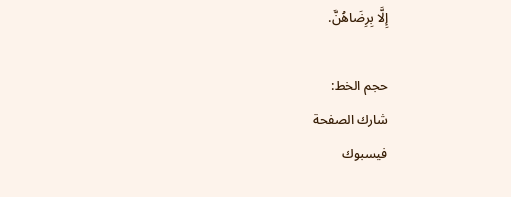إِلَّا بِرِضَاهُنَّ.

حجم الخط:
شارك الصفحة
فيسبوك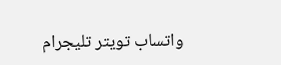واتساب تويتر تليجرام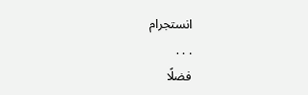انستجرام
. . .
فضلًا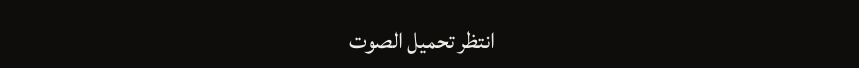انتظر تحميل الصوت